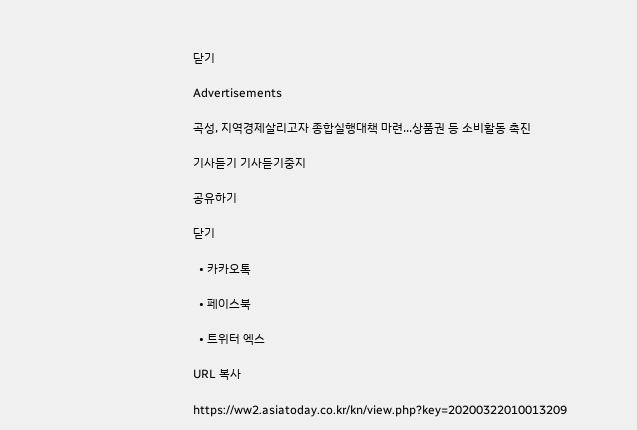닫기

Advertisements

곡성, 지역경제살리고자 종합실행대책 마련...상품권 등 소비활동 촉진

기사듣기 기사듣기중지

공유하기

닫기

  • 카카오톡

  • 페이스북

  • 트위터 엑스

URL 복사

https://ww2.asiatoday.co.kr/kn/view.php?key=20200322010013209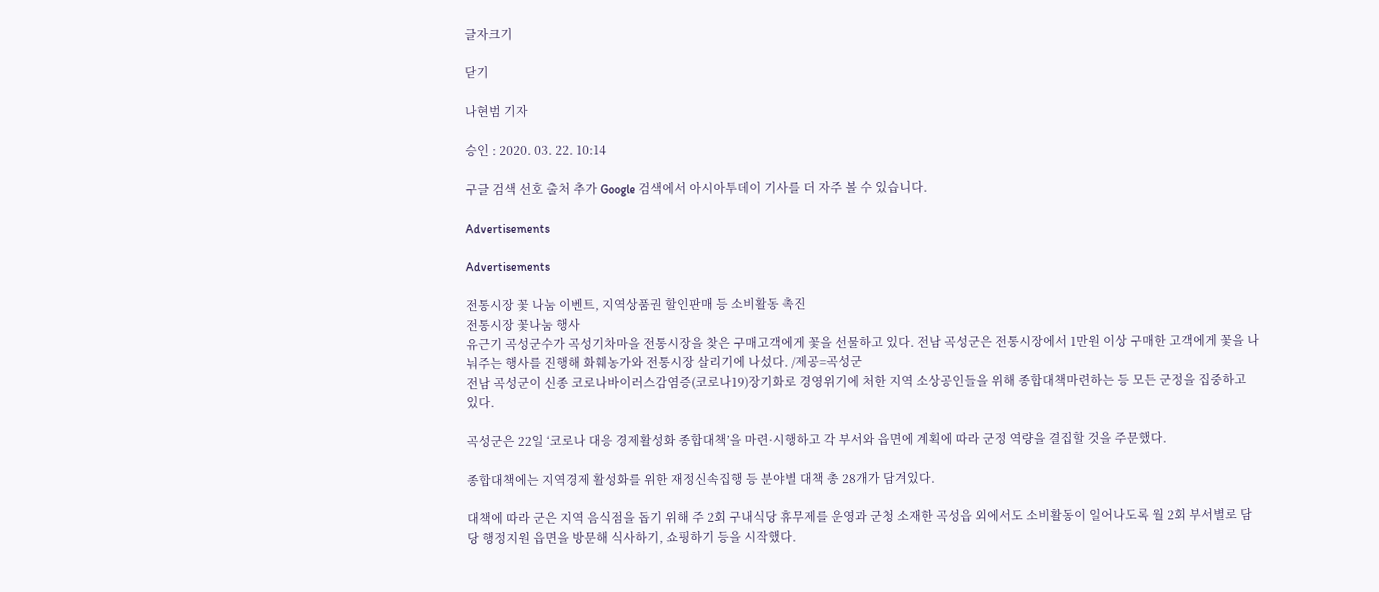글자크기

닫기

나현범 기자

승인 : 2020. 03. 22. 10:14

구글 검색 선호 출처 추가 Google 검색에서 아시아투데이 기사를 더 자주 볼 수 있습니다.

Advertisements

Advertisements

전통시장 꽃 나눔 이벤트, 지역상품권 할인판매 등 소비활동 촉진
전통시장 꽃나눔 행사
유근기 곡성군수가 곡성기차마을 전통시장을 찾은 구매고객에게 꽃을 선물하고 있다. 전남 곡성군은 전통시장에서 1만원 이상 구매한 고객에게 꽃을 나눠주는 행사를 진행해 화훼농가와 전통시장 살리기에 나섰다. /제공=곡성군
전남 곡성군이 신종 코로나바이러스감염증(코로나19)장기화로 경영위기에 처한 지역 소상공인들을 위해 종합대책마련하는 등 모든 군정을 집중하고 있다.

곡성군은 22일 ‘코로나 대응 경제활성화 종합대책’을 마련·시행하고 각 부서와 읍면에 계획에 따라 군정 역량을 결집할 것을 주문했다.

종합대책에는 지역경제 활성화를 위한 재정신속집행 등 분야별 대책 총 28개가 담겨있다.

대책에 따라 군은 지역 음식점을 돕기 위해 주 2회 구내식당 휴무제를 운영과 군청 소재한 곡성읍 외에서도 소비활동이 일어나도록 월 2회 부서별로 담당 행정지원 읍면을 방문해 식사하기, 쇼핑하기 등을 시작했다.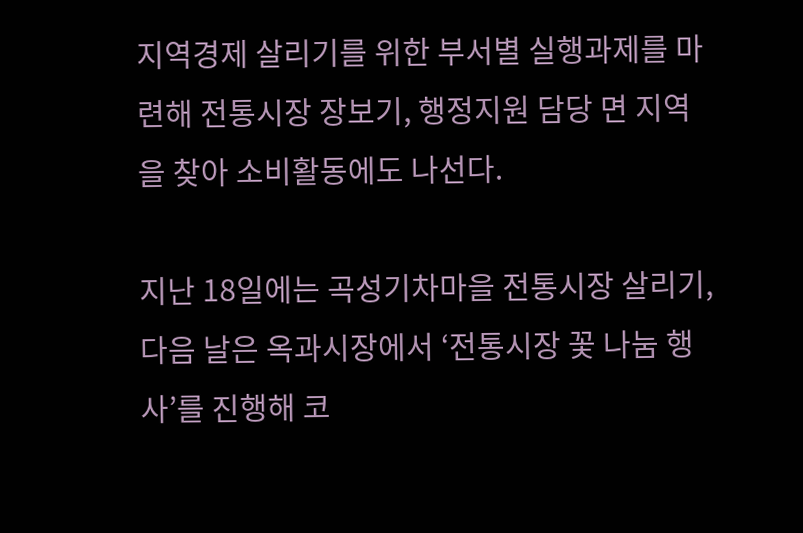지역경제 살리기를 위한 부서별 실행과제를 마련해 전통시장 장보기, 행정지원 담당 면 지역을 찾아 소비활동에도 나선다.

지난 18일에는 곡성기차마을 전통시장 살리기, 다음 날은 옥과시장에서 ‘전통시장 꽃 나눔 행사’를 진행해 코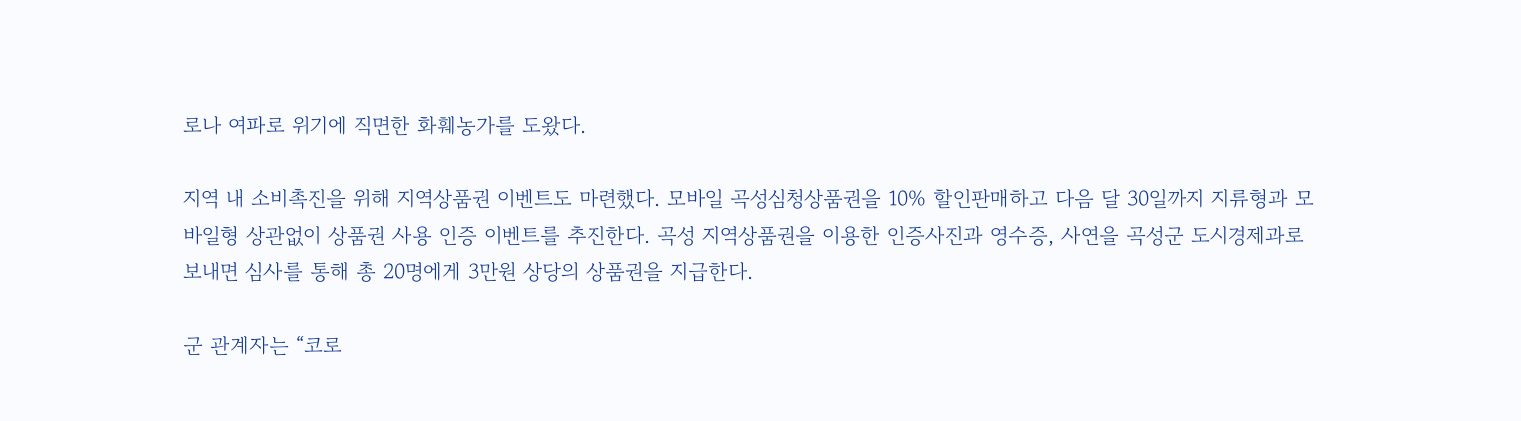로나 여파로 위기에 직면한 화훼농가를 도왔다.

지역 내 소비촉진을 위해 지역상품권 이벤트도 마련했다. 모바일 곡성심청상품권을 10% 할인판매하고 다음 달 30일까지 지류형과 모바일형 상관없이 상품권 사용 인증 이벤트를 추진한다. 곡성 지역상품권을 이용한 인증사진과 영수증, 사연을 곡성군 도시경제과로 보내면 심사를 통해 총 20명에게 3만원 상당의 상품권을 지급한다.

군 관계자는 “코로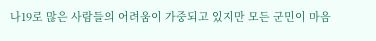나19로 많은 사람들의 어려움이 가중되고 있지만 모든 군민이 마음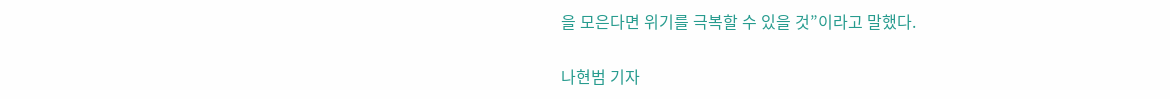을 모은다면 위기를 극복할 수 있을 것”이라고 말했다.

나현범 기자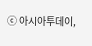ⓒ 아시아투데이,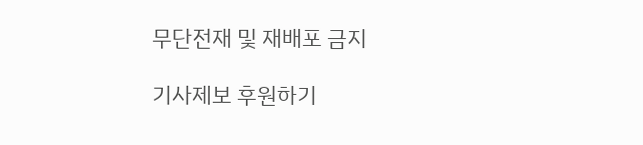무단전재 및 재배포 금지

기사제보 후원하기